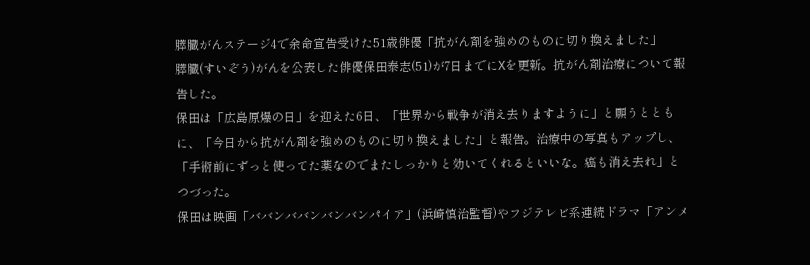膵臓がんステージ4で余命宣告受けた51歳俳優「抗がん剤を強めのものに切り換えました」
膵臓(すいぞう)がんを公表した俳優保田泰志(51)が7日までにXを更新。抗がん剤治療について報告した。
保田は「広島原爆の日」を迎えた6日、「世界から戦争が消え去りますように」と願うとともに、「今日から抗がん剤を強めのものに切り換えました」と報告。治療中の写真もアップし、「手術前にずっと使ってた薬なのでまたしっかりと効いてくれるといいな。癌も消え去れ」とつづった。
保田は映画「ババンババンバンバンパイア」(浜崎慎治監督)やフジテレビ系連続ドラマ「アンメ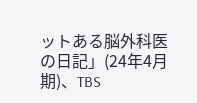ットある脳外科医の日記」(24年4月期)、TBS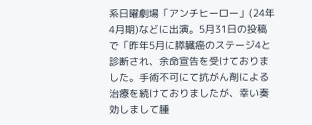系日曜劇場「アンチヒーロー」(24年4月期)などに出演。5月31日の投稿で「昨年5月に膵臓癌のステージ4と診断され、余命宣告を受けておりました。手術不可にて抗がん剤による治療を続けておりましたが、幸い奏効しまして腫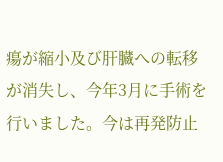瘍が縮小及び肝臓への転移が消失し、今年3月に手術を行いました。今は再発防止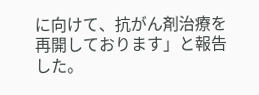に向けて、抗がん剤治療を再開しております」と報告した。